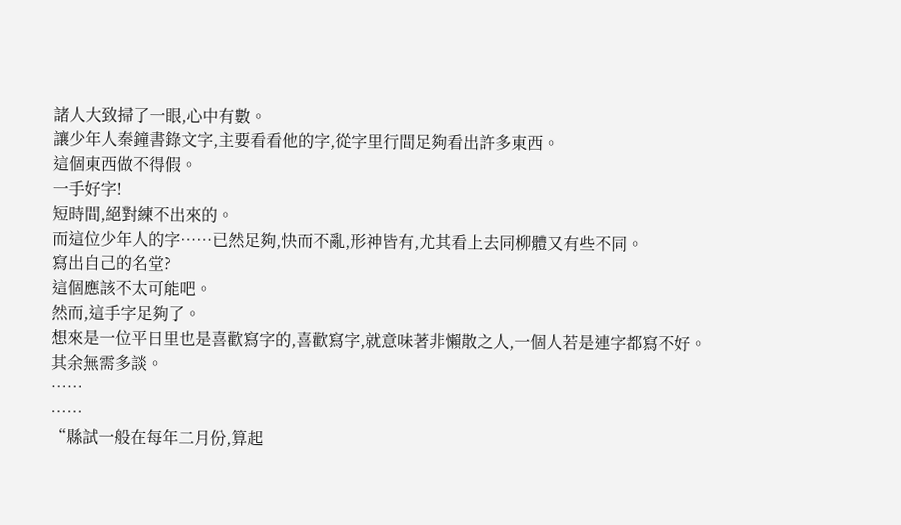諸人大致掃了一眼,心中有數。
讓少年人秦鐘書錄文字,主要看看他的字,從字里行間足夠看出許多東西。
這個東西做不得假。
一手好字!
短時間,絕對練不出來的。
而這位少年人的字……已然足夠,快而不亂,形神皆有,尤其看上去同柳體又有些不同。
寫出自己的名堂?
這個應該不太可能吧。
然而,這手字足夠了。
想來是一位平日里也是喜歡寫字的,喜歡寫字,就意味著非懶散之人,一個人若是連字都寫不好。
其余無需多談。
……
……
“縣試一般在每年二月份,算起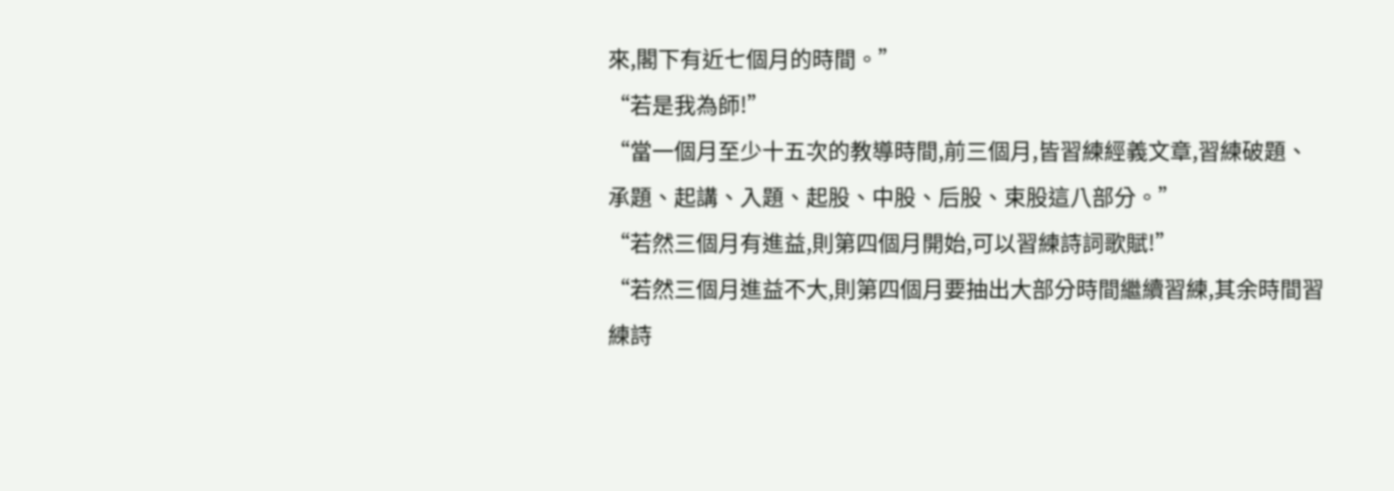來,閣下有近七個月的時間。”
“若是我為師!”
“當一個月至少十五次的教導時間,前三個月,皆習練經義文章,習練破題、承題、起講、入題、起股、中股、后股、束股這八部分。”
“若然三個月有進益,則第四個月開始,可以習練詩詞歌賦!”
“若然三個月進益不大,則第四個月要抽出大部分時間繼續習練,其余時間習練詩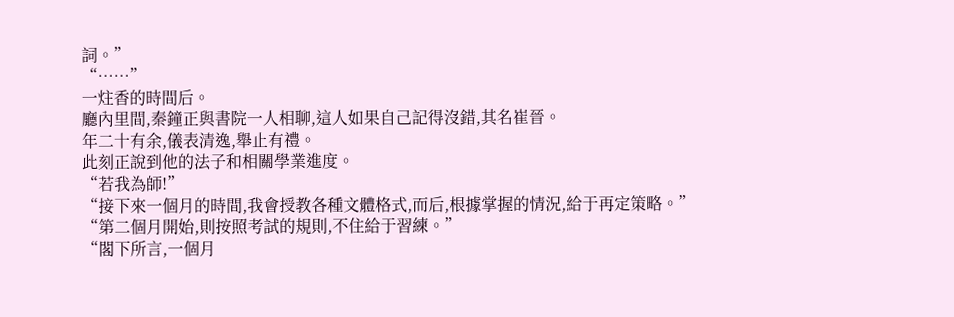詞。”
“……”
一炷香的時間后。
廳內里間,秦鐘正與書院一人相聊,這人如果自己記得沒錯,其名崔晉。
年二十有余,儀表清逸,舉止有禮。
此刻正說到他的法子和相關學業進度。
“若我為師!”
“接下來一個月的時間,我會授教各種文體格式,而后,根據掌握的情況,給于再定策略。”
“第二個月開始,則按照考試的規則,不住給于習練。”
“閣下所言,一個月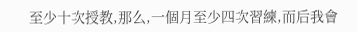至少十次授教,那么,一個月至少四次習練,而后我會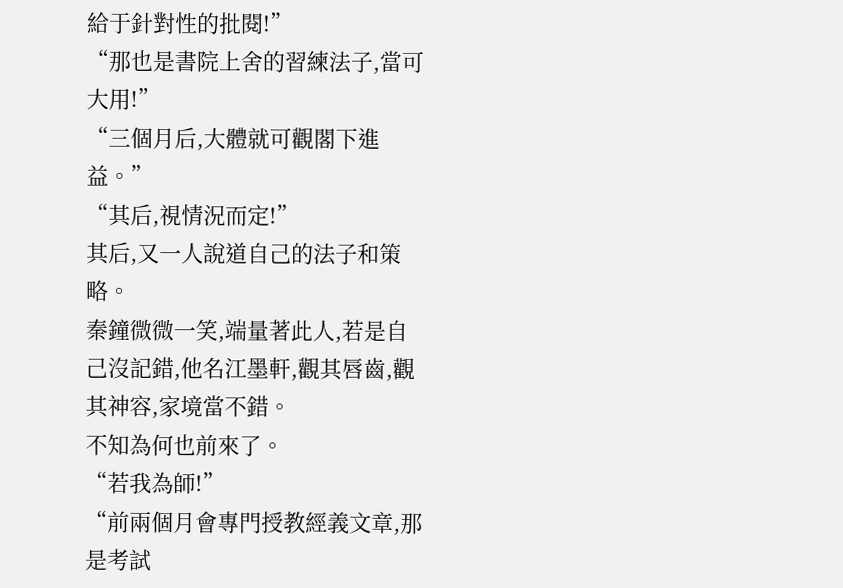給于針對性的批閱!”
“那也是書院上舍的習練法子,當可大用!”
“三個月后,大體就可觀閣下進益。”
“其后,視情況而定!”
其后,又一人說道自己的法子和策略。
秦鐘微微一笑,端量著此人,若是自己沒記錯,他名江墨軒,觀其唇齒,觀其神容,家境當不錯。
不知為何也前來了。
“若我為師!”
“前兩個月會專門授教經義文章,那是考試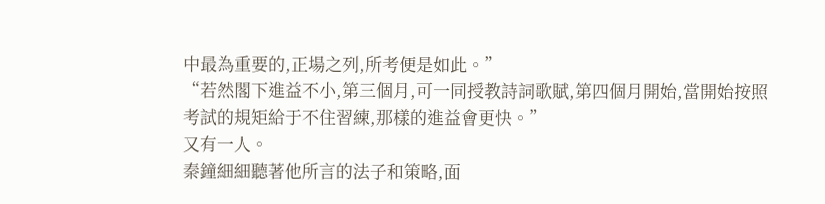中最為重要的,正場之列,所考便是如此。”
“若然閣下進益不小,第三個月,可一同授教詩詞歌賦,第四個月開始,當開始按照考試的規矩給于不住習練,那樣的進益會更快。”
又有一人。
秦鐘細細聽著他所言的法子和策略,面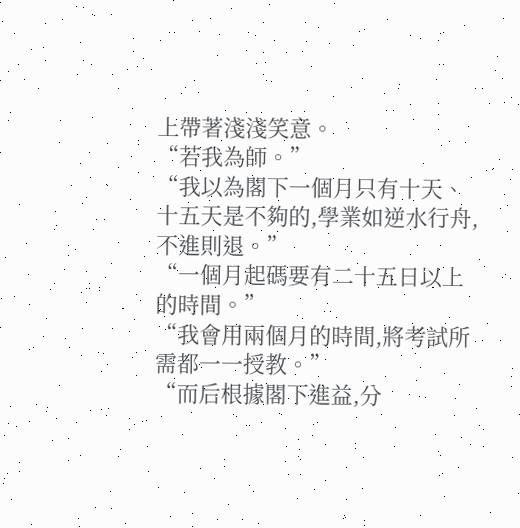上帶著淺淺笑意。
“若我為師。”
“我以為閣下一個月只有十天、十五天是不夠的,學業如逆水行舟,不進則退。”
“一個月起碼要有二十五日以上的時間。”
“我會用兩個月的時間,將考試所需都一一授教。”
“而后根據閣下進益,分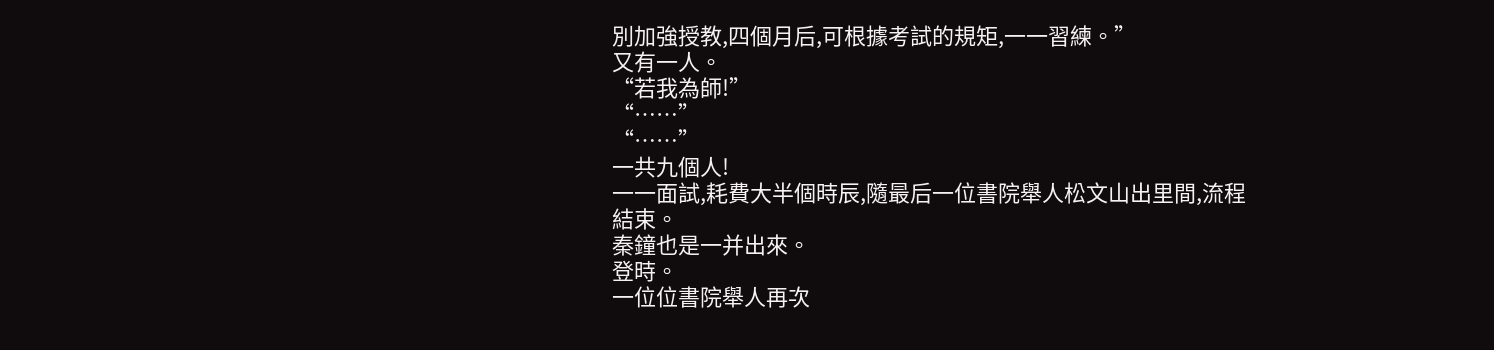別加強授教,四個月后,可根據考試的規矩,一一習練。”
又有一人。
“若我為師!”
“……”
“……”
一共九個人!
一一面試,耗費大半個時辰,隨最后一位書院舉人松文山出里間,流程結束。
秦鐘也是一并出來。
登時。
一位位書院舉人再次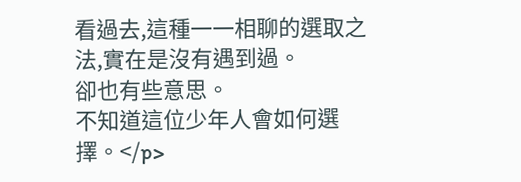看過去,這種一一相聊的選取之法,實在是沒有遇到過。
卻也有些意思。
不知道這位少年人會如何選擇。</p>